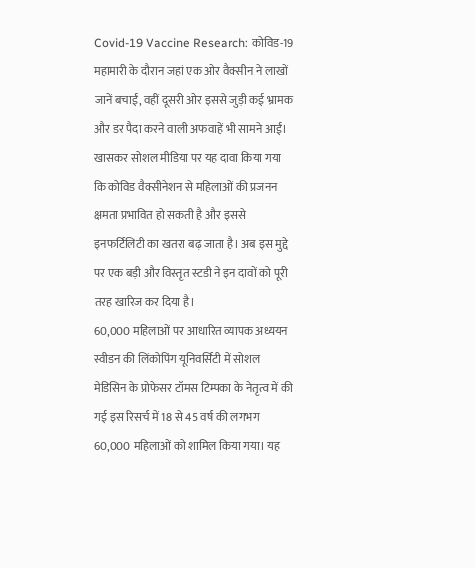Covid-19 Vaccine Research: कोविड-19 महामारी के दौरान जहां एक ओर वैक्सीन ने लाखों जानें बचाईं, वहीं दूसरी ओर इससे जुड़ी कई भ्रामक और डर पैदा करने वाली अफवाहें भी सामने आईं। खासकर सोशल मीडिया पर यह दावा किया गया कि कोविड वैक्सीनेशन से महिलाओं की प्रजनन क्षमता प्रभावित हो सकती है और इससे इनफर्टिलिटी का खतरा बढ़ जाता है। अब इस मुद्दे पर एक बड़ी और विस्तृत स्टडी ने इन दावों को पूरी तरह खारिज कर दिया है।
60,000 महिलाओं पर आधारित व्यापक अध्ययन
स्वीडन की लिंकोपिंग यूनिवर्सिटी में सोशल मेडिसिन के प्रोफेसर टॉमस टिम्पका के नेतृत्व में की गई इस रिसर्च में 18 से 45 वर्ष की लगभग 60,000 महिलाओं को शामिल किया गया। यह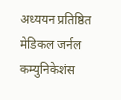अध्ययन प्रतिष्ठित मेडिकल जर्नल कम्युनिकेशंस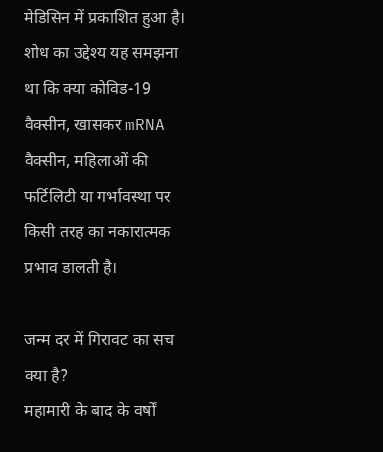मेडिसिन में प्रकाशित हुआ है। शोध का उद्देश्य यह समझना था कि क्या कोविड-19 वैक्सीन, खासकर mRNA वैक्सीन, महिलाओं की फर्टिलिटी या गर्भावस्था पर किसी तरह का नकारात्मक प्रभाव डालती है।

जन्म दर में गिरावट का सच क्या है?
महामारी के बाद के वर्षों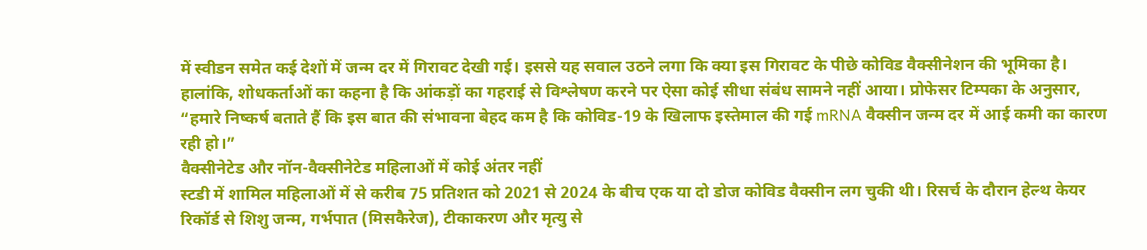में स्वीडन समेत कई देशों में जन्म दर में गिरावट देखी गई। इससे यह सवाल उठने लगा कि क्या इस गिरावट के पीछे कोविड वैक्सीनेशन की भूमिका है। हालांकि, शोधकर्ताओं का कहना है कि आंकड़ों का गहराई से विश्लेषण करने पर ऐसा कोई सीधा संबंध सामने नहीं आया। प्रोफेसर टिम्पका के अनुसार, “हमारे निष्कर्ष बताते हैं कि इस बात की संभावना बेहद कम है कि कोविड-19 के खिलाफ इस्तेमाल की गई mRNA वैक्सीन जन्म दर में आई कमी का कारण रही हो।”
वैक्सीनेटेड और नॉन-वैक्सीनेटेड महिलाओं में कोई अंतर नहीं
स्टडी में शामिल महिलाओं में से करीब 75 प्रतिशत को 2021 से 2024 के बीच एक या दो डोज कोविड वैक्सीन लग चुकी थी। रिसर्च के दौरान हेल्थ केयर रिकॉर्ड से शिशु जन्म, गर्भपात (मिसकैरेज), टीकाकरण और मृत्यु से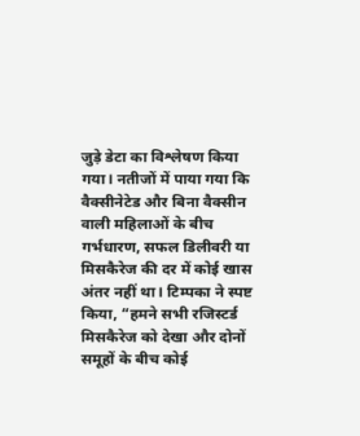जुड़े डेटा का विश्लेषण किया गया। नतीजों में पाया गया कि वैक्सीनेटेड और बिना वैक्सीन वाली महिलाओं के बीच गर्भधारण, सफल डिलीवरी या मिसकैरेज की दर में कोई खास अंतर नहीं था। टिम्पका ने स्पष्ट किया, “हमने सभी रजिस्टर्ड मिसकैरेज को देखा और दोनों समूहों के बीच कोई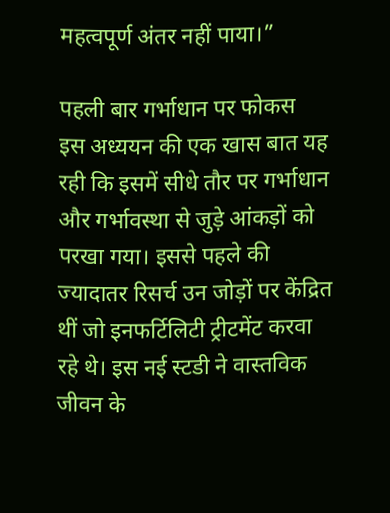महत्वपूर्ण अंतर नहीं पाया।”

पहली बार गर्भाधान पर फोकस
इस अध्ययन की एक खास बात यह रही कि इसमें सीधे तौर पर गर्भाधान और गर्भावस्था से जुड़े आंकड़ों को परखा गया। इससे पहले की ज्यादातर रिसर्च उन जोड़ों पर केंद्रित थीं जो इनफर्टिलिटी ट्रीटमेंट करवा रहे थे। इस नई स्टडी ने वास्तविक जीवन के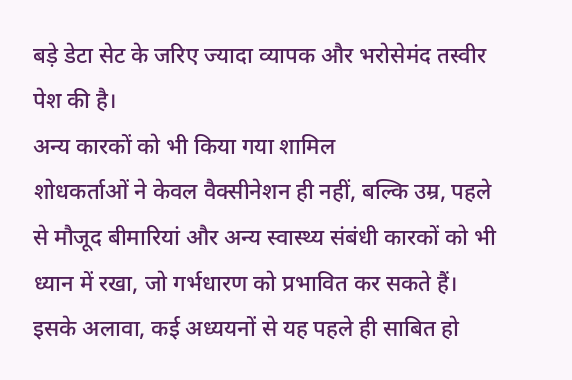बड़े डेटा सेट के जरिए ज्यादा व्यापक और भरोसेमंद तस्वीर पेश की है।
अन्य कारकों को भी किया गया शामिल
शोधकर्ताओं ने केवल वैक्सीनेशन ही नहीं, बल्कि उम्र, पहले से मौजूद बीमारियां और अन्य स्वास्थ्य संबंधी कारकों को भी ध्यान में रखा, जो गर्भधारण को प्रभावित कर सकते हैं। इसके अलावा, कई अध्ययनों से यह पहले ही साबित हो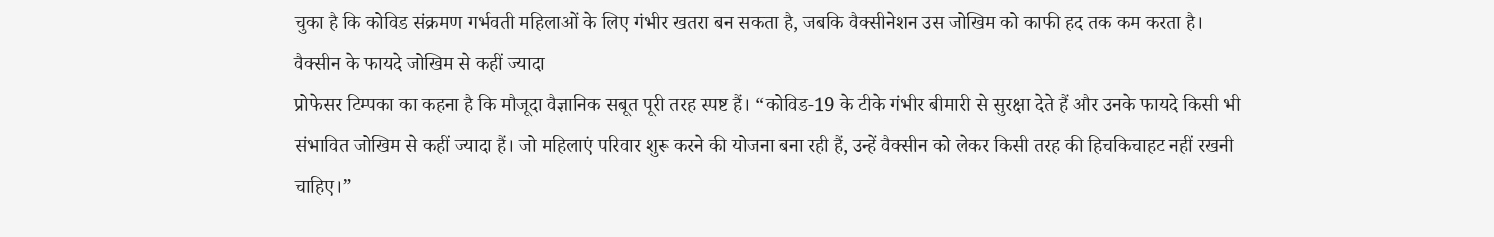चुका है कि कोविड संक्रमण गर्भवती महिलाओं के लिए गंभीर खतरा बन सकता है, जबकि वैक्सीनेशन उस जोखिम को काफी हद तक कम करता है।
वैक्सीन के फायदे जोखिम से कहीं ज्यादा
प्रोफेसर टिम्पका का कहना है कि मौजूदा वैज्ञानिक सबूत पूरी तरह स्पष्ट हैं। “कोविड-19 के टीके गंभीर बीमारी से सुरक्षा देते हैं और उनके फायदे किसी भी संभावित जोखिम से कहीं ज्यादा हैं। जो महिलाएं परिवार शुरू करने की योजना बना रही हैं, उन्हें वैक्सीन को लेकर किसी तरह की हिचकिचाहट नहीं रखनी चाहिए।”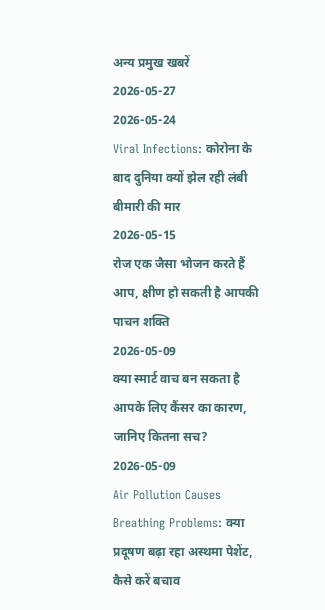अन्य प्रमुख खबरें
2026-05-27
2026-05-24
Viral Infections: कोरोना के बाद दुनिया क्यों झेल रही लंबी बीमारी की मार
2026-05-15
रोज एक जैसा भोजन करते हैं आप, क्षीण हो सकती है आपकी पाचन शक्ति
2026-05-09
क्या स्मार्ट वाच बन सकता है आपके लिए कैंसर का कारण, जानिए कितना सच?
2026-05-09
Air Pollution Causes Breathing Problems: क्या प्रदूषण बढ़ा रहा अस्थमा पेशेंट, कैसे करें बचाव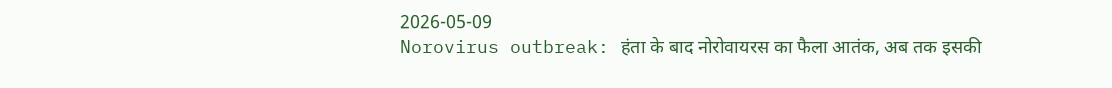2026-05-09
Norovirus outbreak: हंता के बाद नोरोवायरस का फैला आतंक, अब तक इसकी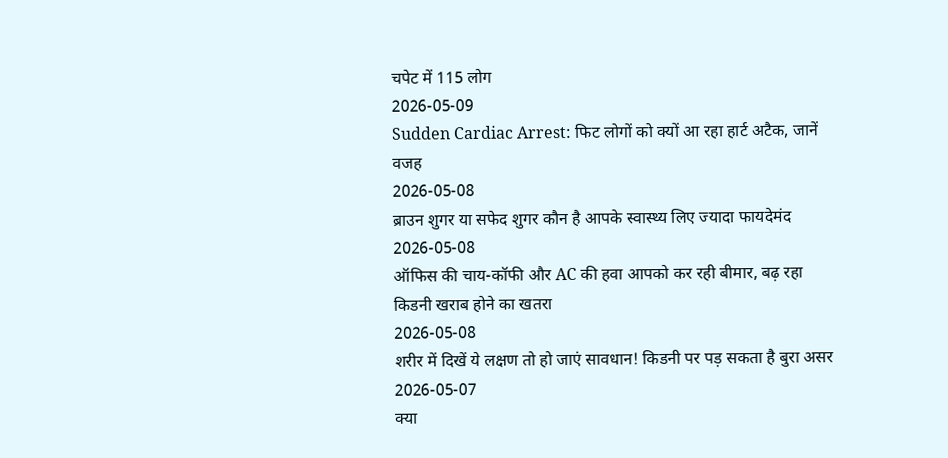चपेट में 115 लोग
2026-05-09
Sudden Cardiac Arrest: फिट लोगों को क्यों आ रहा हार्ट अटैक, जानें वजह
2026-05-08
ब्राउन शुगर या सफेद शुगर कौन है आपके स्वास्थ्य लिए ज्यादा फायदेमंद
2026-05-08
ऑफिस की चाय-कॉफी और AC की हवा आपको कर रही बीमार, बढ़ रहा किडनी खराब होने का खतरा
2026-05-08
शरीर में दिखें ये लक्षण तो हो जाएं सावधान! किडनी पर पड़ सकता है बुरा असर
2026-05-07
क्या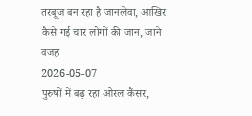तरबूज बन रहा है जानलेवा, आखिर कैसे गई चार लोगों की जान, जाने वजह
2026-05-07
पुरुषों में बढ़ रहा ओरल कैंसर,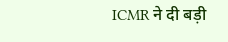ICMR ने दी बड़ी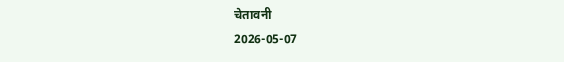चेतावनी
2026-05-07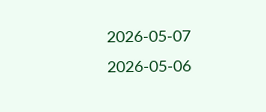2026-05-07
2026-05-06